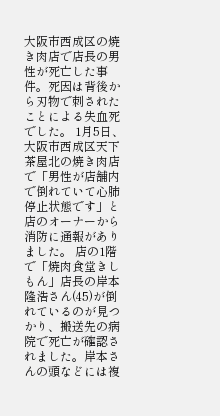大阪市西成区の焼き肉店で店長の男性が死亡した事件。死因は背後から刃物で刺されたことによる失血死でした。 1月5日、大阪市西成区天下茶屋北の焼き肉店で「男性が店舗内で倒れていて心肺停止状態です」と店のオーナーから消防に通報がありました。 店の1階で「焼肉食堂きしもん」店長の岸本隆浩さん(45)が倒れているのが見つかり、搬送先の病院で死亡が確認されました。岸本さんの頭などには複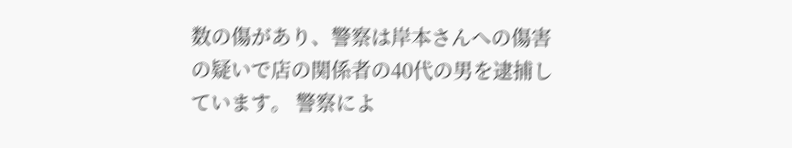数の傷があり、警察は岸本さんへの傷害の疑いで店の関係者の40代の男を逮捕しています。 警察によ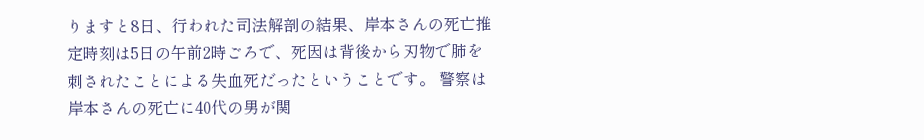りますと8日、行われた司法解剖の結果、岸本さんの死亡推定時刻は5日の午前2時ごろで、死因は背後から刃物で肺を刺されたことによる失血死だったということです。 警察は岸本さんの死亡に40代の男が関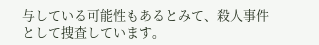与している可能性もあるとみて、殺人事件として捜査しています。